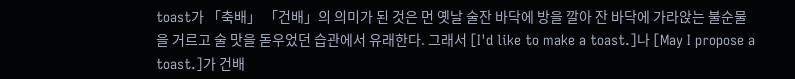toast가 「축배」 「건배」의 의미가 된 것은 먼 옛날 술잔 바닥에 방을 깔아 잔 바닥에 가라앉는 불순물을 거르고 술 맛을 돋우었던 습관에서 유래한다. 그래서 [I'd like to make a toast.]나 [May I propose a toast.]가 건배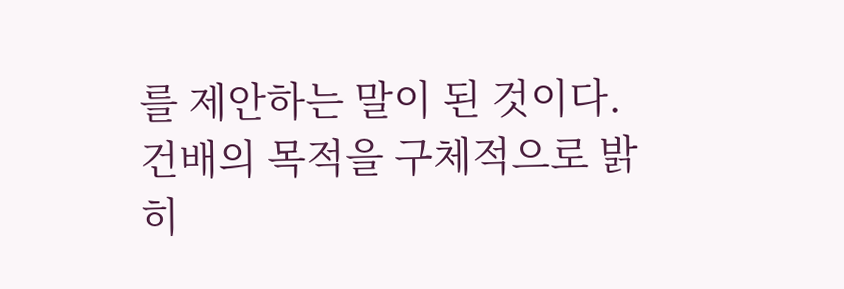를 제안하는 말이 된 것이다.
건배의 목적을 구체적으로 밝히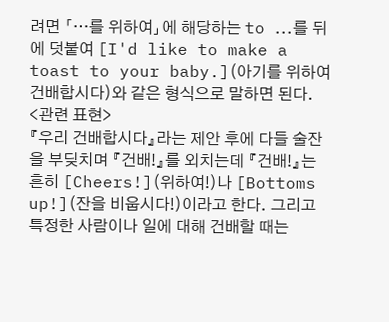려면 「…를 위하여」에 해당하는 to ...를 뒤에 덧붙여 [I'd like to make a toast to your baby.](아기를 위하여 건배합시다)와 같은 형식으로 말하면 된다.
<관련 표현>
『우리 건배합시다』라는 제안 후에 다들 술잔을 부딪치며 『건배!』를 외치는데 『건배!』는 흔히 [Cheers!](위하여!)나 [Bottoms up!](잔을 비웁시다!)이라고 한다. 그리고 특정한 사람이나 일에 대해 건배할 때는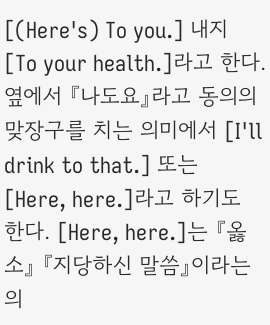[(Here's) To you.] 내지 [To your health.]라고 한다.
옆에서 『나도요』라고 동의의 맞장구를 치는 의미에서 [I'll drink to that.] 또는 [Here, here.]라고 하기도 한다. [Here, here.]는 『옳소』 『지당하신 말씀』이라는 의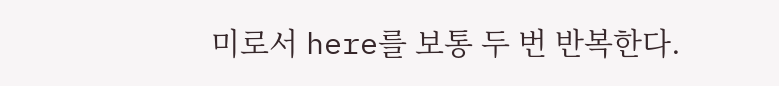미로서 here를 보통 두 번 반복한다.